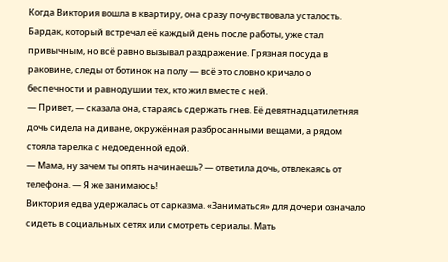Когда Виктория вошла в квартиру, она сразу почувствовала усталость. Бардак, который встречал её каждый день после работы, уже стал привычным, но всё равно вызывал раздражение. Грязная посуда в раковине, следы от ботинок на полу — всё это словно кричало о беспечности и равнодушии тех, кто жил вместе с ней.
— Привет, — сказала она, стараясь сдержать гнев. Её девятнадцатилетняя дочь сидела на диване, окружённая разбросанными вещами, а рядом стояла тарелка с недоеденной едой.
— Мама, ну зачем ты опять начинаешь? — ответила дочь, отвлекаясь от телефона. — Я же занимаюсь!
Виктория едва удержалась от сарказма. «Заниматься» для дочери означало сидеть в социальных сетях или смотреть сериалы. Мать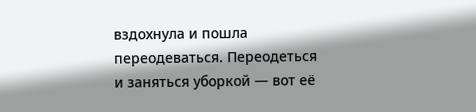вздохнула и пошла переодеваться. Переодеться и заняться уборкой — вот её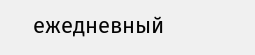ежедневный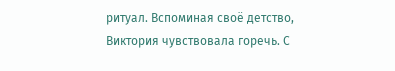ритуал. Вспоминая своё детство, Виктория чувствовала горечь. С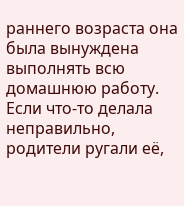раннего возраста она была вынуждена выполнять всю домашнюю работу. Если что-то делала неправильно, родители ругали её,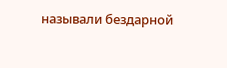называли бездарной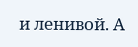и ленивой. А